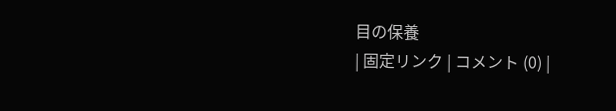目の保養
| 固定リンク | コメント (0) |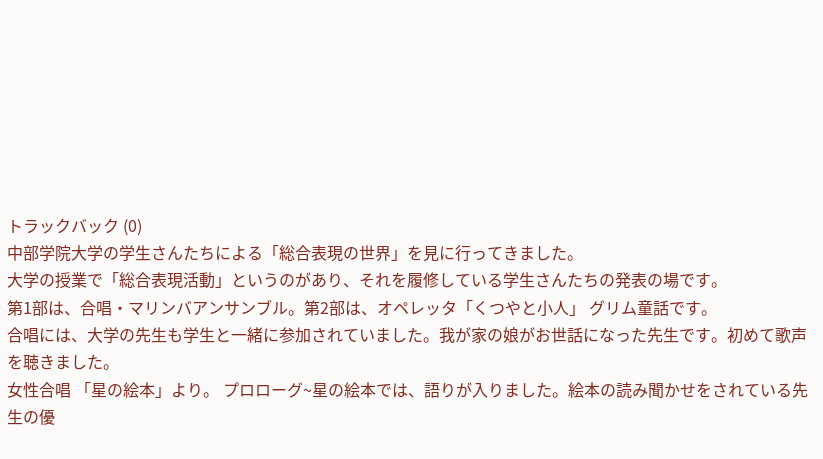トラックバック (0)
中部学院大学の学生さんたちによる「総合表現の世界」を見に行ってきました。
大学の授業で「総合表現活動」というのがあり、それを履修している学生さんたちの発表の場です。
第1部は、合唱・マリンバアンサンブル。第2部は、オペレッタ「くつやと小人」 グリム童話です。
合唱には、大学の先生も学生と一緒に参加されていました。我が家の娘がお世話になった先生です。初めて歌声を聴きました。
女性合唱 「星の絵本」より。 プロローグ~星の絵本では、語りが入りました。絵本の読み聞かせをされている先生の優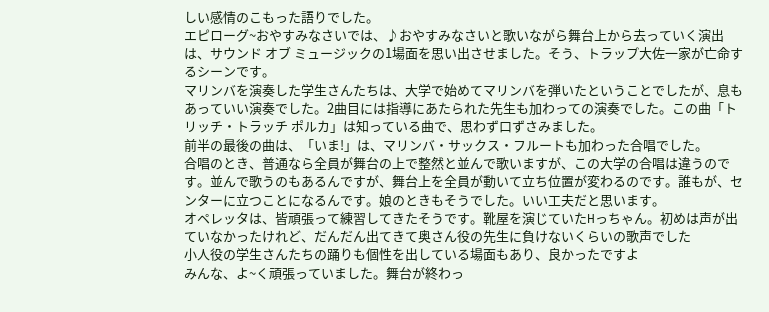しい感情のこもった語りでした。
エピローグ~おやすみなさいでは、♪おやすみなさいと歌いながら舞台上から去っていく演出は、サウンド オブ ミュージックの1場面を思い出させました。そう、トラップ大佐一家が亡命するシーンです。
マリンバを演奏した学生さんたちは、大学で始めてマリンバを弾いたということでしたが、息もあっていい演奏でした。2曲目には指導にあたられた先生も加わっての演奏でした。この曲「トリッチ・トラッチ ポルカ」は知っている曲で、思わず口ずさみました。
前半の最後の曲は、「いま!」は、マリンバ・サックス・フルートも加わった合唱でした。
合唱のとき、普通なら全員が舞台の上で整然と並んで歌いますが、この大学の合唱は違うのです。並んで歌うのもあるんですが、舞台上を全員が動いて立ち位置が変わるのです。誰もが、センターに立つことになるんです。娘のときもそうでした。いい工夫だと思います。
オペレッタは、皆頑張って練習してきたそうです。靴屋を演じていたHっちゃん。初めは声が出ていなかったけれど、だんだん出てきて奥さん役の先生に負けないくらいの歌声でした
小人役の学生さんたちの踊りも個性を出している場面もあり、良かったですよ
みんな、よ~く頑張っていました。舞台が終わっ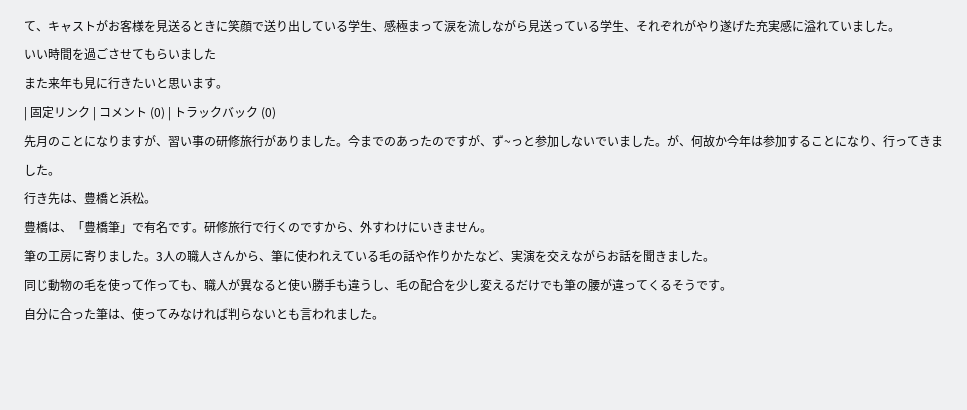て、キャストがお客様を見送るときに笑顔で送り出している学生、感極まって涙を流しながら見送っている学生、それぞれがやり遂げた充実感に溢れていました。
いい時間を過ごさせてもらいました
また来年も見に行きたいと思います。
| 固定リンク | コメント (0) | トラックバック (0)
先月のことになりますが、習い事の研修旅行がありました。今までのあったのですが、ず~っと参加しないでいました。が、何故か今年は参加することになり、行ってきました。
行き先は、豊橋と浜松。
豊橋は、「豊橋筆」で有名です。研修旅行で行くのですから、外すわけにいきません。
筆の工房に寄りました。3人の職人さんから、筆に使われえている毛の話や作りかたなど、実演を交えながらお話を聞きました。
同じ動物の毛を使って作っても、職人が異なると使い勝手も違うし、毛の配合を少し変えるだけでも筆の腰が違ってくるそうです。
自分に合った筆は、使ってみなければ判らないとも言われました。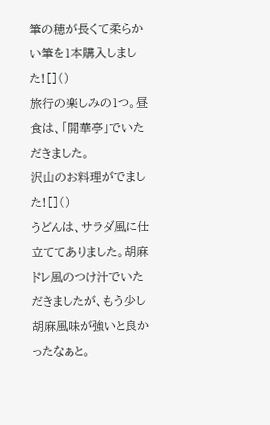筆の穂が長くて柔らかい筆を1本購入しました![]()
旅行の楽しみの1つ。昼食は、「開華亭」でいただきました。
沢山のお料理がでました![]()
うどんは、サラダ風に仕立ててありました。胡麻ドレ風のつけ汁でいただきましたが、もう少し胡麻風味が強いと良かったなぁと。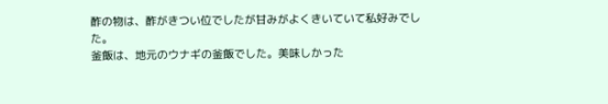酢の物は、酢がきつい位でしたが甘みがよくきいていて私好みでした。
釜飯は、地元のウナギの釜飯でした。美味しかった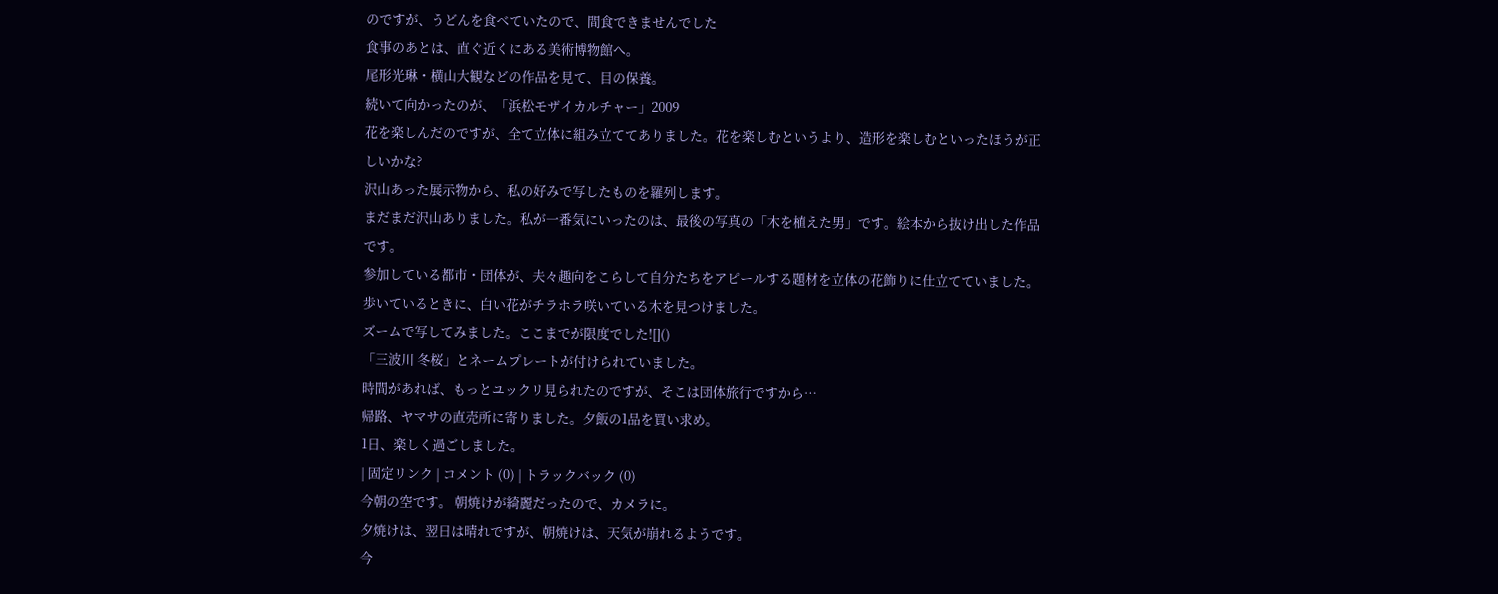のですが、うどんを食べていたので、間食できませんでした
食事のあとは、直ぐ近くにある美術博物館へ。
尾形光琳・横山大観などの作品を見て、目の保養。
続いて向かったのが、「浜松モザイカルチャー」2009
花を楽しんだのですが、全て立体に組み立ててありました。花を楽しむというより、造形を楽しむといったほうが正しいかな?
沢山あった展示物から、私の好みで写したものを羅列します。
まだまだ沢山ありました。私が一番気にいったのは、最後の写真の「木を植えた男」です。絵本から抜け出した作品です。
参加している都市・団体が、夫々趣向をこらして自分たちをアピールする題材を立体の花飾りに仕立てていました。
歩いているときに、白い花がチラホラ咲いている木を見つけました。
ズームで写してみました。ここまでが限度でした![]()
「三波川 冬桜」とネームプレートが付けられていました。
時間があれば、もっとユックリ見られたのですが、そこは団体旅行ですから…
帰路、ヤマサの直売所に寄りました。夕飯の1品を買い求め。
1日、楽しく過ごしました。
| 固定リンク | コメント (0) | トラックバック (0)
今朝の空です。 朝焼けが綺麗だったので、カメラに。
夕焼けは、翌日は晴れですが、朝焼けは、天気が崩れるようです。
今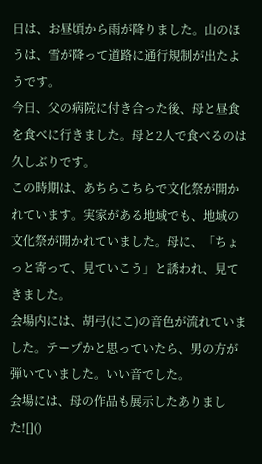日は、お昼頃から雨が降りました。山のほうは、雪が降って道路に通行規制が出たようです。
今日、父の病院に付き合った後、母と昼食を食べに行きました。母と2人で食べるのは久しぶりです。
この時期は、あちらこちらで文化祭が開かれています。実家がある地域でも、地域の文化祭が開かれていました。母に、「ちょっと寄って、見ていこう」と誘われ、見てきました。
会場内には、胡弓(にこ)の音色が流れていました。テープかと思っていたら、男の方が弾いていました。いい音でした。
会場には、母の作品も展示したありました![]()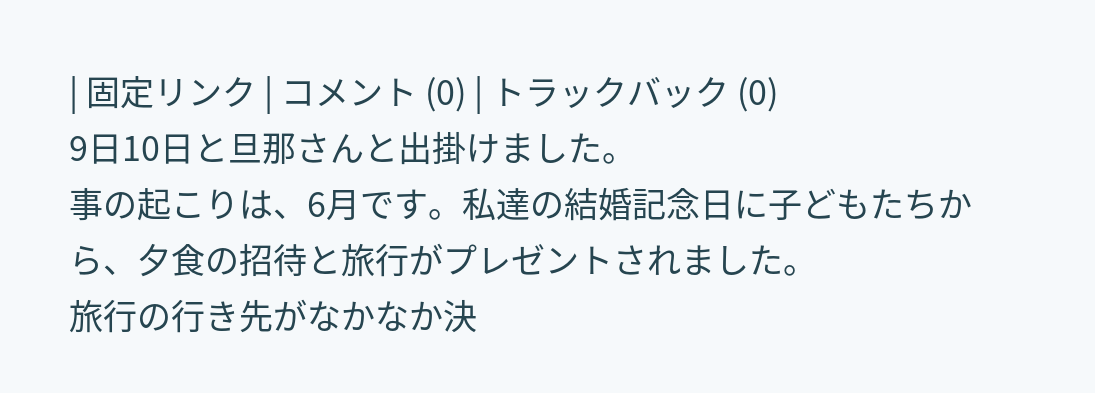| 固定リンク | コメント (0) | トラックバック (0)
9日10日と旦那さんと出掛けました。
事の起こりは、6月です。私達の結婚記念日に子どもたちから、夕食の招待と旅行がプレゼントされました。
旅行の行き先がなかなか決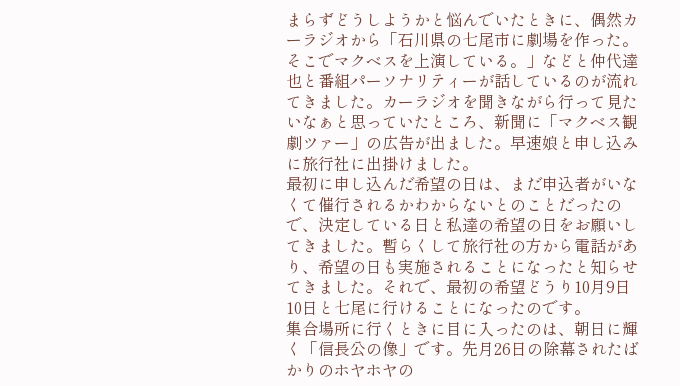まらずどうしようかと悩んでいたときに、偶然カーラジオから「石川県の七尾市に劇場を作った。そこでマクベスを上演している。」などと仲代達也と番組パーソナリティーが話しているのが流れてきました。カーラジオを聞きながら行って見たいなぁと思っていたところ、新聞に「マクベス観劇ツァー」の広告が出ました。早速娘と申し込みに旅行社に出掛けました。
最初に申し込んだ希望の日は、まだ申込者がいなくて催行されるかわからないとのことだったので、決定している日と私達の希望の日をお願いしてきました。暫らくして旅行社の方から電話があり、希望の日も実施されることになったと知らせてきました。それで、最初の希望どうり10月9日10日と七尾に行けることになったのです。
集合場所に行くときに目に入ったのは、朝日に輝く「信長公の像」です。先月26日の除幕されたばかりのホヤホヤの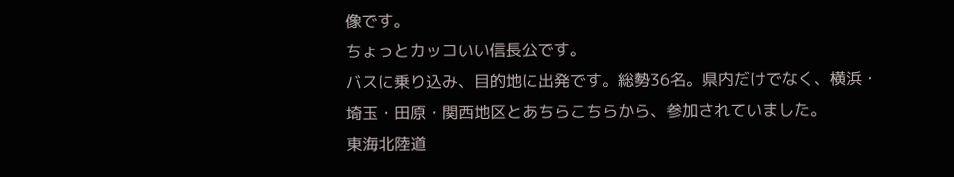像です。
ちょっとカッコいい信長公です。
バスに乗り込み、目的地に出発です。総勢36名。県内だけでなく、横浜・埼玉・田原・関西地区とあちらこちらから、参加されていました。
東海北陸道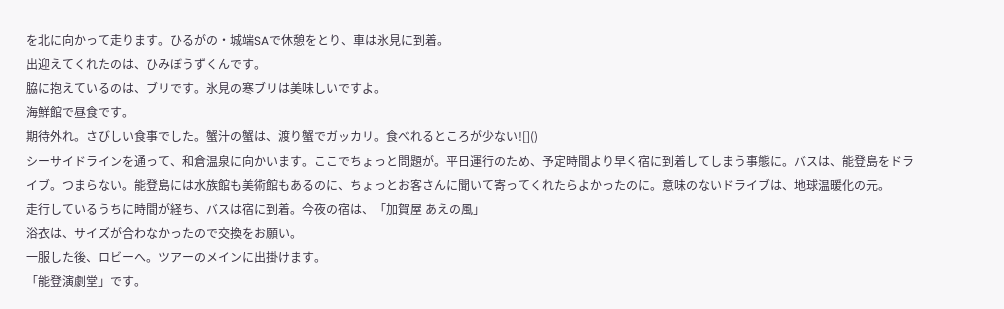を北に向かって走ります。ひるがの・城端SAで休憩をとり、車は氷見に到着。
出迎えてくれたのは、ひみぼうずくんです。
脇に抱えているのは、ブリです。氷見の寒ブリは美味しいですよ。
海鮮館で昼食です。
期待外れ。さびしい食事でした。蟹汁の蟹は、渡り蟹でガッカリ。食べれるところが少ない![]()
シーサイドラインを通って、和倉温泉に向かいます。ここでちょっと問題が。平日運行のため、予定時間より早く宿に到着してしまう事態に。バスは、能登島をドライブ。つまらない。能登島には水族館も美術館もあるのに、ちょっとお客さんに聞いて寄ってくれたらよかったのに。意味のないドライブは、地球温暖化の元。
走行しているうちに時間が経ち、バスは宿に到着。今夜の宿は、「加賀屋 あえの風」
浴衣は、サイズが合わなかったので交換をお願い。
一服した後、ロビーへ。ツアーのメインに出掛けます。
「能登演劇堂」です。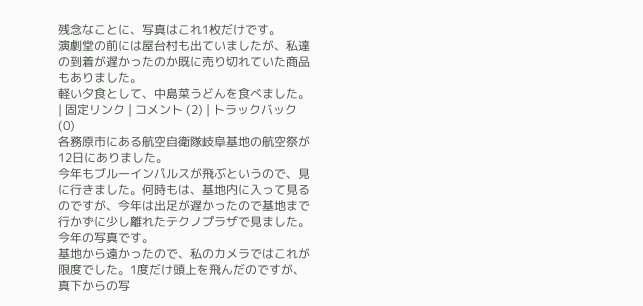残念なことに、写真はこれ1枚だけです。
演劇堂の前には屋台村も出ていましたが、私達の到着が遅かったのか既に売り切れていた商品もありました。
軽い夕食として、中島菜うどんを食べました。
| 固定リンク | コメント (2) | トラックバック (0)
各務原市にある航空自衛隊岐阜基地の航空祭が12日にありました。
今年もブルーインパルスが飛ぶというので、見に行きました。何時もは、基地内に入って見るのですが、今年は出足が遅かったので基地まで行かずに少し離れたテクノプラザで見ました。
今年の写真です。
基地から遠かったので、私のカメラではこれが限度でした。1度だけ頭上を飛んだのですが、真下からの写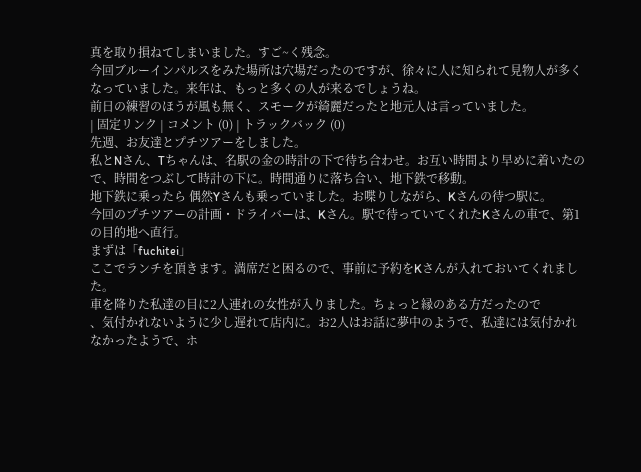真を取り損ねてしまいました。すご~く残念。
今回ブルーインパルスをみた場所は穴場だったのですが、徐々に人に知られて見物人が多くなっていました。来年は、もっと多くの人が来るでしょうね。
前日の練習のほうが風も無く、スモークが綺麗だったと地元人は言っていました。
| 固定リンク | コメント (0) | トラックバック (0)
先週、お友達とプチツアーをしました。
私とNさん、Tちゃんは、名駅の金の時計の下で待ち合わせ。お互い時間より早めに着いたので、時間をつぶして時計の下に。時間通りに落ち合い、地下鉄で移動。
地下鉄に乗ったら 偶然Yさんも乗っていました。お喋りしながら、Kさんの待つ駅に。
今回のプチツアーの計画・ドライバーは、Kさん。駅で待っていてくれたKさんの車で、第1の目的地へ直行。
まずは「fuchitei」
ここでランチを頂きます。満席だと困るので、事前に予約をKさんが入れておいてくれました。
車を降りた私達の目に2人連れの女性が入りました。ちょっと縁のある方だったので
、気付かれないように少し遅れて店内に。お2人はお話に夢中のようで、私達には気付かれなかったようで、ホ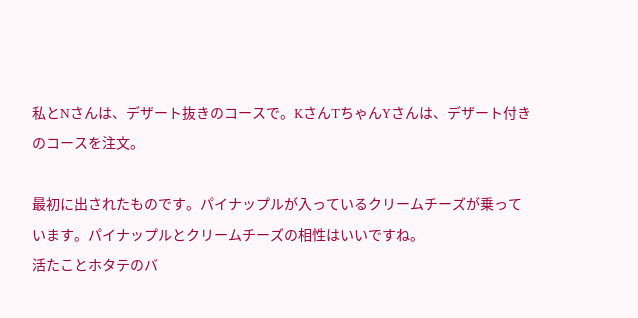私とNさんは、デザート抜きのコースで。KさんTちゃんYさんは、デザート付きのコースを注文。

最初に出されたものです。パイナップルが入っているクリームチーズが乗っています。パイナップルとクリームチーズの相性はいいですね。
活たことホタテのバ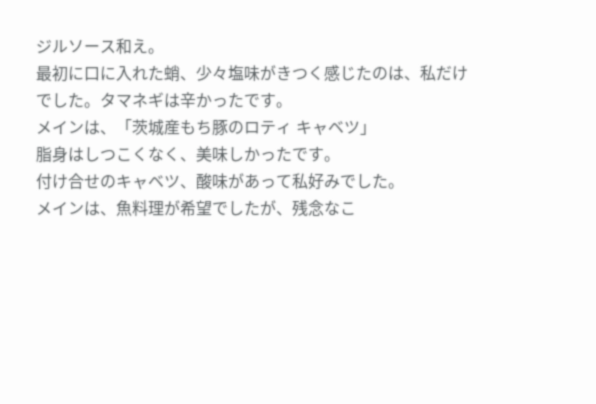ジルソース和え。
最初に口に入れた蛸、少々塩味がきつく感じたのは、私だけでした。タマネギは辛かったです。
メインは、「茨城産もち豚のロティ キャベツ」
脂身はしつこくなく、美味しかったです。
付け合せのキャベツ、酸味があって私好みでした。
メインは、魚料理が希望でしたが、残念なこ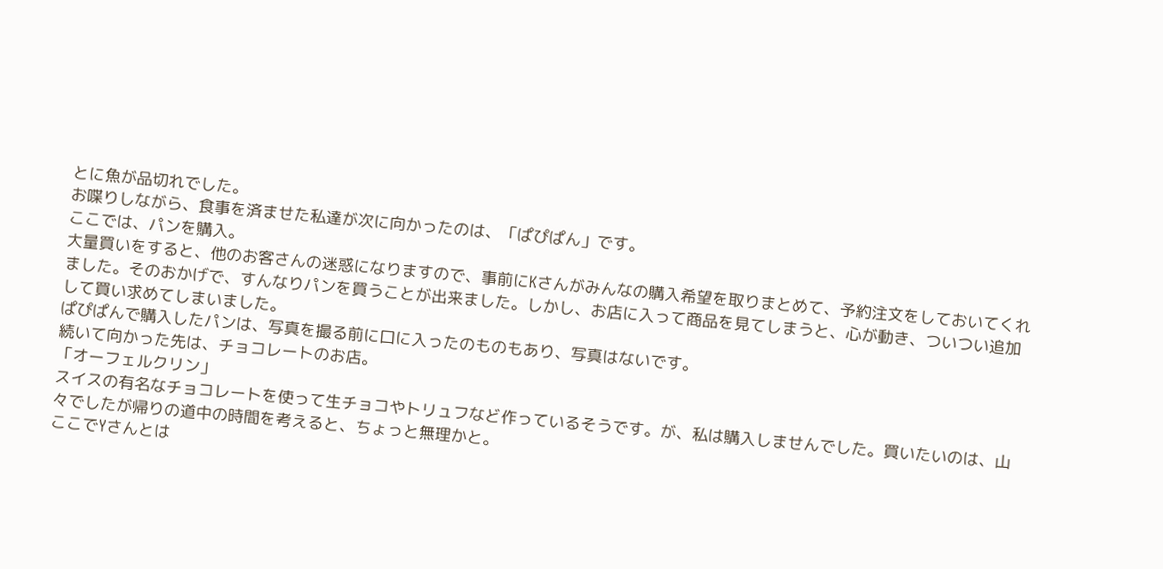とに魚が品切れでした。
お喋りしながら、食事を済ませた私達が次に向かったのは、「ぱぴぱん」です。
ここでは、パンを購入。
大量買いをすると、他のお客さんの迷惑になりますので、事前にKさんがみんなの購入希望を取りまとめて、予約注文をしておいてくれました。そのおかげで、すんなりパンを買うことが出来ました。しかし、お店に入って商品を見てしまうと、心が動き、ついつい追加して買い求めてしまいました。
ぱぴぱんで購入したパンは、写真を撮る前に口に入ったのものもあり、写真はないです。
続いて向かった先は、チョコレートのお店。
「オーフェルクリン」
スイスの有名なチョコレートを使って生チョコやトリュフなど作っているそうです。が、私は購入しませんでした。買いたいのは、山々でしたが帰りの道中の時間を考えると、ちょっと無理かと。
ここでYさんとは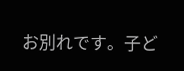お別れです。子ど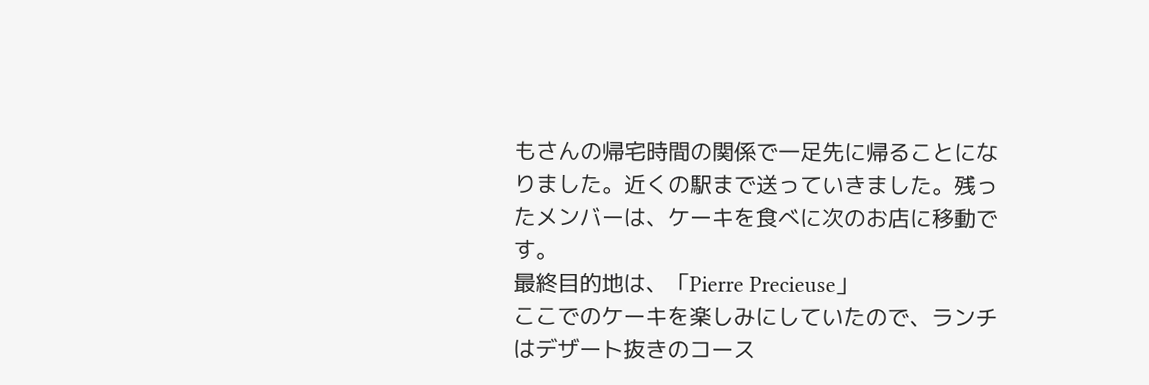もさんの帰宅時間の関係で一足先に帰ることになりました。近くの駅まで送っていきました。残ったメンバーは、ケーキを食べに次のお店に移動です。
最終目的地は、「Pierre Precieuse」
ここでのケーキを楽しみにしていたので、ランチはデザート抜きのコース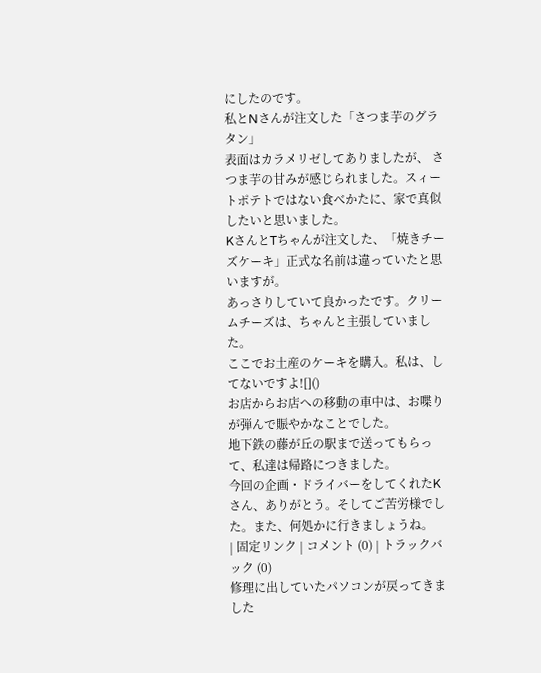にしたのです。
私とNさんが注文した「さつま芋のグラタン」
表面はカラメリゼしてありましたが、 さつま芋の甘みが感じられました。スィートポテトではない食べかたに、家で真似したいと思いました。
KさんとTちゃんが注文した、「焼きチーズケーキ」正式な名前は違っていたと思いますが。
あっさりしていて良かったです。クリームチーズは、ちゃんと主張していました。
ここでお土産のケーキを購入。私は、してないですよ![]()
お店からお店への移動の車中は、お喋りが弾んで賑やかなことでした。
地下鉄の藤が丘の駅まで送ってもらって、私達は帰路につきました。
今回の企画・ドライバーをしてくれたKさん、ありがとう。そしてご苦労様でした。また、何処かに行きましょうね。
| 固定リンク | コメント (0) | トラックバック (0)
修理に出していたパソコンが戻ってきました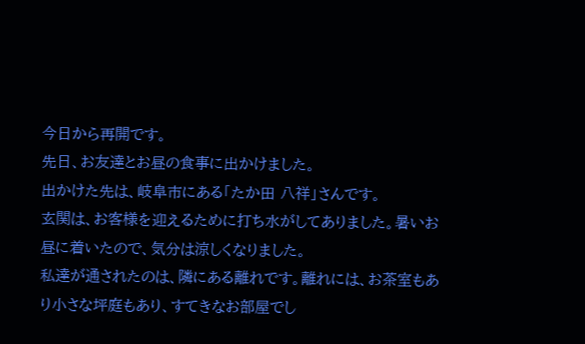今日から再開です。
先日、お友達とお昼の食事に出かけました。
出かけた先は、岐阜市にある「たか田 八祥」さんです。
玄関は、お客様を迎えるために打ち水がしてありました。暑いお昼に着いたので、気分は涼しくなりました。
私達が通されたのは、隣にある離れです。離れには、お茶室もあり小さな坪庭もあり、すてきなお部屋でし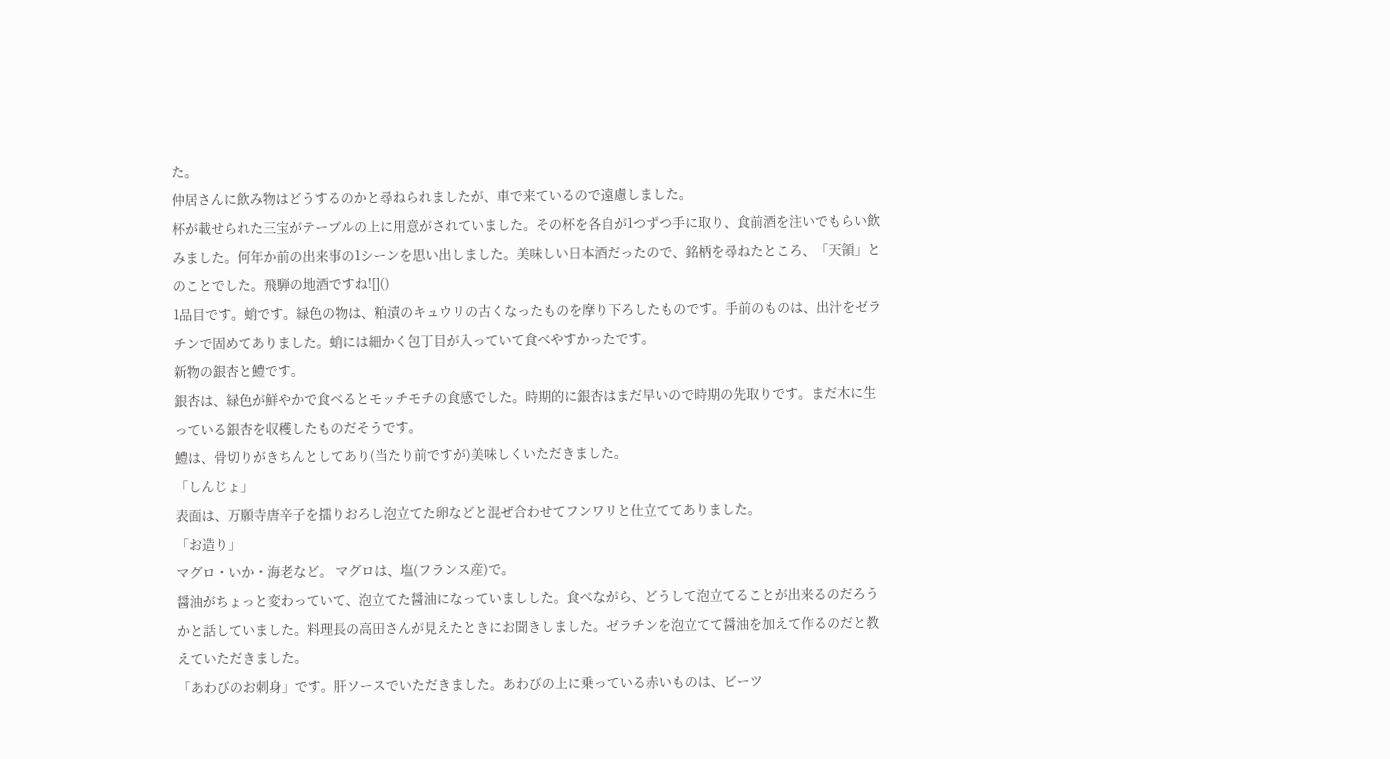た。
仲居さんに飲み物はどうするのかと尋ねられましたが、車で来ているので遠慮しました。
杯が載せられた三宝がテーブルの上に用意がされていました。その杯を各自が1つずつ手に取り、食前酒を注いでもらい飲みました。何年か前の出来事の1シーンを思い出しました。美味しい日本酒だったので、銘柄を尋ねたところ、「天領」とのことでした。飛騨の地酒ですね![]()
1品目です。蛸です。緑色の物は、粕漬のキュウリの古くなったものを摩り下ろしたものです。手前のものは、出汁をゼラチンで固めてありました。蛸には細かく包丁目が入っていて食べやすかったです。
新物の銀杏と鱧です。
銀杏は、緑色が鮮やかで食べるとモッチモチの食感でした。時期的に銀杏はまだ早いので時期の先取りです。まだ木に生っている銀杏を収穫したものだそうです。
鱧は、骨切りがきちんとしてあり(当たり前ですが)美味しくいただきました。
「しんじょ」
表面は、万願寺唐辛子を擂りおろし泡立てた卵などと混ぜ合わせてフンワリと仕立ててありました。
「お造り」
マグロ・いか・海老など。 マグロは、塩(フランス産)で。
醤油がちょっと変わっていて、泡立てた醤油になっていましした。食べながら、どうして泡立てることが出来るのだろうかと話していました。料理長の高田さんが見えたときにお聞きしました。ゼラチンを泡立てて醤油を加えて作るのだと教えていただきました。
「あわびのお刺身」です。肝ソースでいただきました。あわびの上に乗っている赤いものは、ビーツ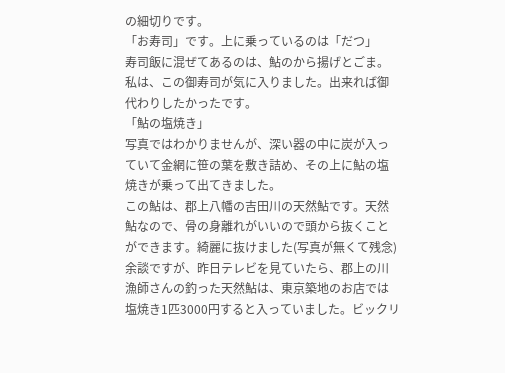の細切りです。
「お寿司」です。上に乗っているのは「だつ」
寿司飯に混ぜてあるのは、鮎のから揚げとごま。
私は、この御寿司が気に入りました。出来れば御代わりしたかったです。
「鮎の塩焼き」
写真ではわかりませんが、深い器の中に炭が入っていて金網に笹の葉を敷き詰め、その上に鮎の塩焼きが乗って出てきました。
この鮎は、郡上八幡の吉田川の天然鮎です。天然鮎なので、骨の身離れがいいので頭から抜くことができます。綺麗に抜けました(写真が無くて残念)
余談ですが、昨日テレビを見ていたら、郡上の川漁師さんの釣った天然鮎は、東京築地のお店では塩焼き1匹3000円すると入っていました。ビックリ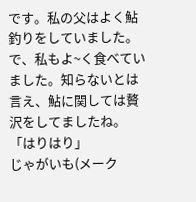です。私の父はよく鮎釣りをしていました。で、私もよ~く食べていました。知らないとは言え、鮎に関しては贅沢をしてましたね。
「はりはり」
じゃがいも(メーク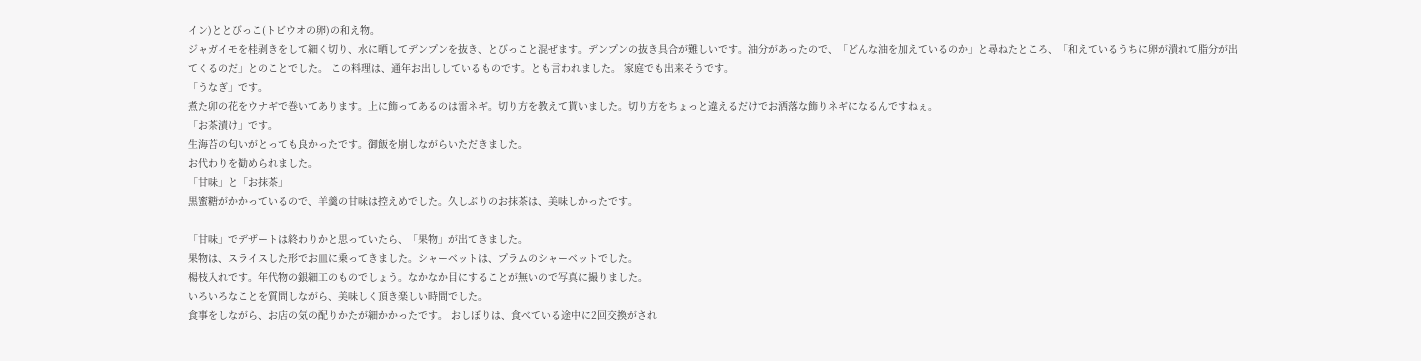イン)ととびっこ(トビウオの卵)の和え物。
ジャガイモを桂剥きをして細く切り、水に晒してデンプンを抜き、とびっこと混ぜます。デンプンの抜き具合が難しいです。油分があったので、「どんな油を加えているのか」と尋ねたところ、「和えているうちに卵が潰れて脂分が出てくるのだ」とのことでした。 この料理は、通年お出ししているものです。とも言われました。 家庭でも出来そうです。
「うなぎ」です。
煮た卯の花をウナギで巻いてあります。上に飾ってあるのは雷ネギ。切り方を教えて貰いました。切り方をちょっと違えるだけでお洒落な飾りネギになるんですねぇ。
「お茶漬け」です。
生海苔の匂いがとっても良かったです。御飯を崩しながらいただきました。
お代わりを勧められました。
「甘味」と「お抹茶」
黒蜜糖がかかっているので、羊羹の甘味は控えめでした。久しぶりのお抹茶は、美味しかったです。

「甘味」でデザートは終わりかと思っていたら、「果物」が出てきました。
果物は、スライスした形でお皿に乗ってきました。シャーベットは、プラムのシャーベットでした。
楊枝入れです。年代物の銀細工のものでしょう。なかなか目にすることが無いので写真に撮りました。
いろいろなことを質問しながら、美味しく頂き楽しい時間でした。
食事をしながら、お店の気の配りかたが細かかったです。 おしぼりは、食べている途中に2回交換がされ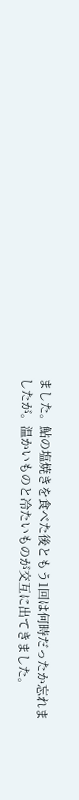ました。鮎の塩焼きを食べた後ともう1回は何時だったか忘れましたが。温かいものと冷たいものが交互に出てきました。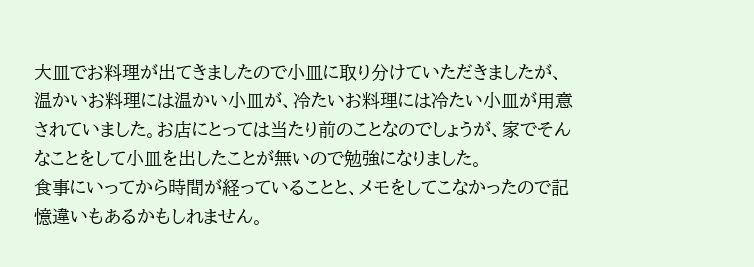大皿でお料理が出てきましたので小皿に取り分けていただきましたが、温かいお料理には温かい小皿が、冷たいお料理には冷たい小皿が用意されていました。お店にとっては当たり前のことなのでしょうが、家でそんなことをして小皿を出したことが無いので勉強になりました。
食事にいってから時間が経っていることと、メモをしてこなかったので記憶違いもあるかもしれません。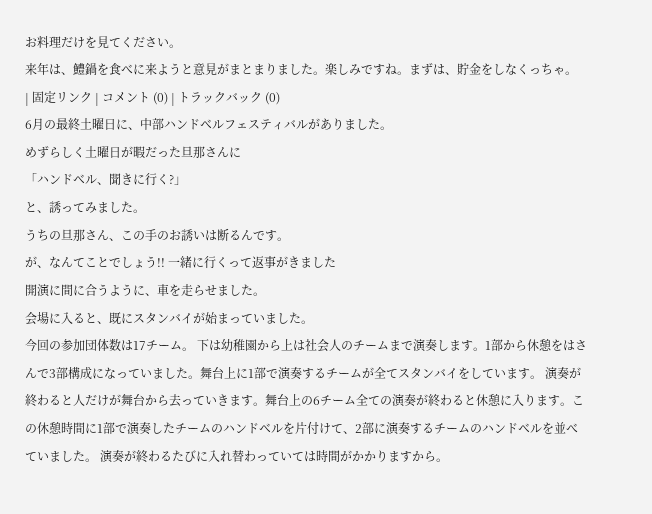お料理だけを見てください。
来年は、鱧鍋を食べに来ようと意見がまとまりました。楽しみですね。まずは、貯金をしなくっちゃ。
| 固定リンク | コメント (0) | トラックバック (0)
6月の最終土曜日に、中部ハンドベルフェスティバルがありました。
めずらしく土曜日が暇だった旦那さんに
「ハンドベル、聞きに行く?」
と、誘ってみました。
うちの旦那さん、この手のお誘いは断るんです。
が、なんてことでしょう!! 一緒に行くって返事がきました
開演に間に合うように、車を走らせました。
会場に入ると、既にスタンバイが始まっていました。
今回の参加団体数は17チーム。 下は幼稚園から上は社会人のチームまで演奏します。1部から休憩をはさんで3部構成になっていました。舞台上に1部で演奏するチームが全てスタンバイをしています。 演奏が終わると人だけが舞台から去っていきます。舞台上の6チーム全ての演奏が終わると休憩に入ります。この休憩時間に1部で演奏したチームのハンドベルを片付けて、2部に演奏するチームのハンドベルを並べていました。 演奏が終わるたびに入れ替わっていては時間がかかりますから。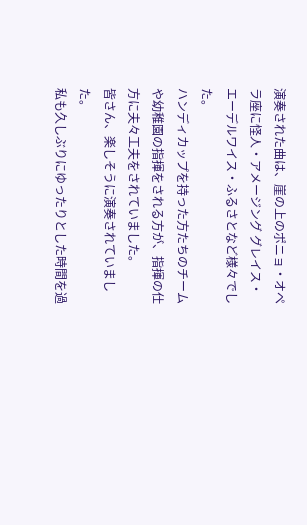演奏された曲は、崖の上のポニョ・オペラ座に怪人・アメージング グレイス・エーデルワイス・ふるさとなど様々でした。
ハンディカップを持った方たちのチームや幼稚園の指揮をされる方が、指揮の仕方に夫々工夫をされていました。
皆さん、楽しそうに演奏されていました。
私も久しぶりにゆったりとした時間を過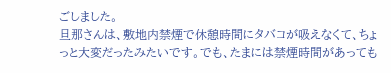ごしました。
旦那さんは、敷地内禁煙で休憩時間にタバコが吸えなくて、ちょっと大変だったみたいです。でも、たまには禁煙時間があっても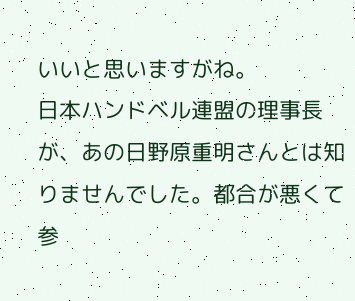いいと思いますがね。
日本ハンドベル連盟の理事長が、あの日野原重明さんとは知りませんでした。都合が悪くて参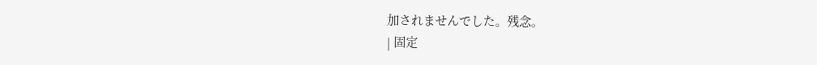加されませんでした。残念。
| 固定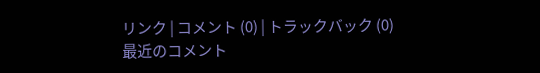リンク | コメント (0) | トラックバック (0)
最近のコメント